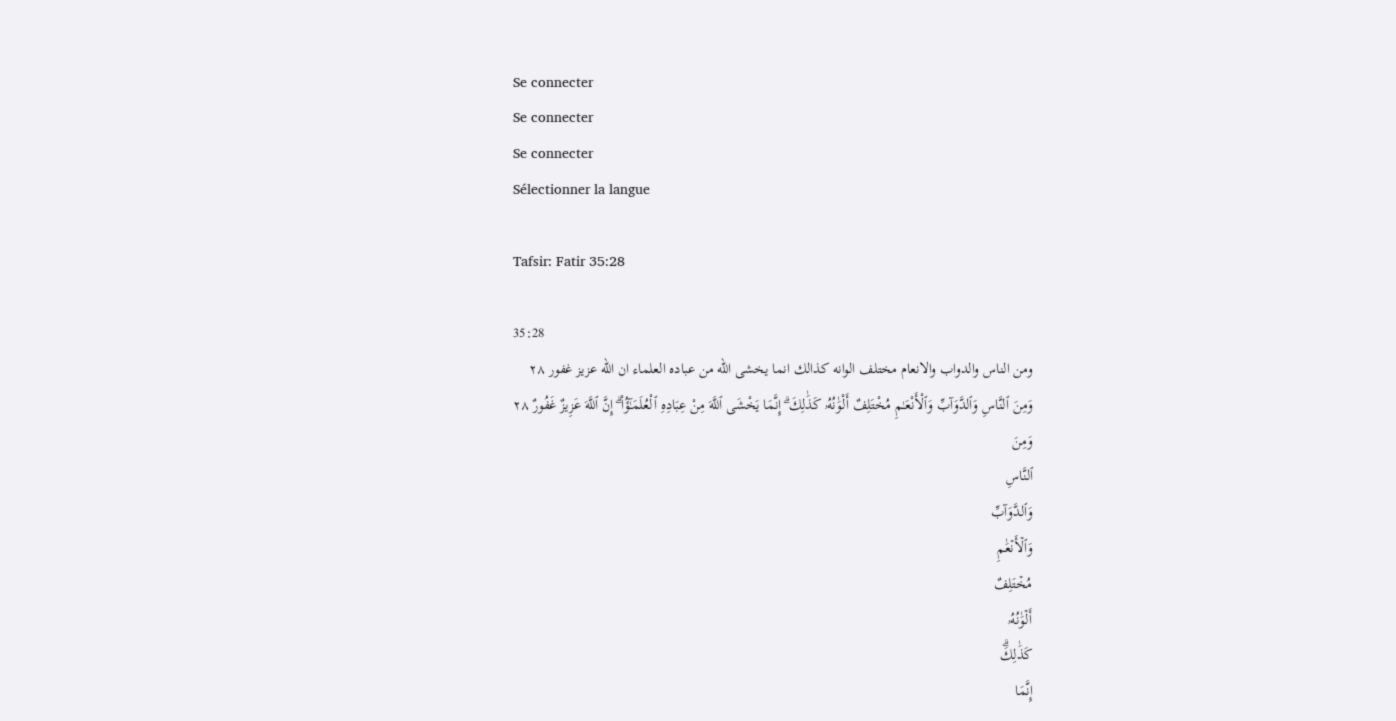Se connecter
Se connecter
Se connecter
Sélectionner la langue

Tafsir: Fatir 35:28

35:28
ومن الناس والدواب والانعام مختلف الوانه كذالك انما يخشى الله من عباده العلماء ان الله عزيز غفور ٢٨
وَمِنَ ٱلنَّاسِ وَٱلدَّوَآبِّ وَٱلْأَنْعَـٰمِ مُخْتَلِفٌ أَلْوَٰنُهُۥ كَذَٰلِكَ ۗ إِنَّمَا يَخْشَى ٱللَّهَ مِنْ عِبَادِهِ ٱلْعُلَمَـٰٓؤُا۟ ۗ إِنَّ ٱللَّهَ عَزِيزٌ غَفُورٌ ٢٨
وَمِنَ
ٱلنَّاسِ
وَٱلدَّوَآبِّ
وَٱلۡأَنۡعَٰمِ
مُخۡتَلِفٌ
أَلۡوَٰنُهُۥ
كَذَٰلِكَۗ
إِنَّمَا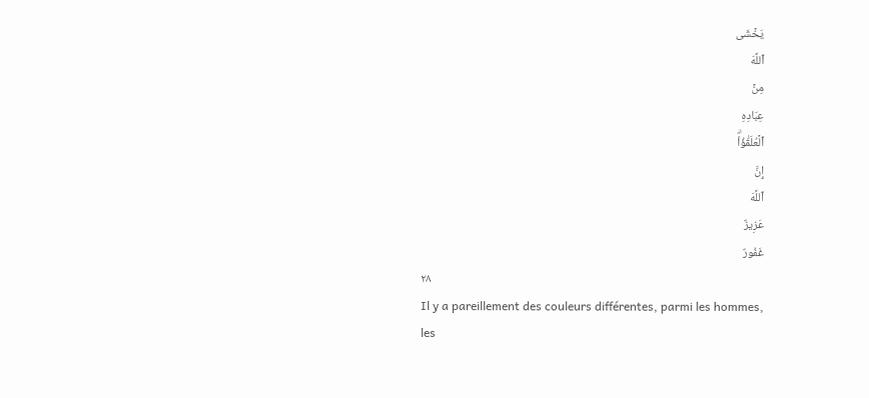يَخۡشَى
ٱللَّهَ
مِنۡ
عِبَادِهِ
ٱلۡعُلَمَٰٓؤُاْۗ
إِنَّ
ٱللَّهَ
عَزِيزٌ
غَفُورٌ
٢٨
Il y a pareillement des couleurs différentes, parmi les hommes, les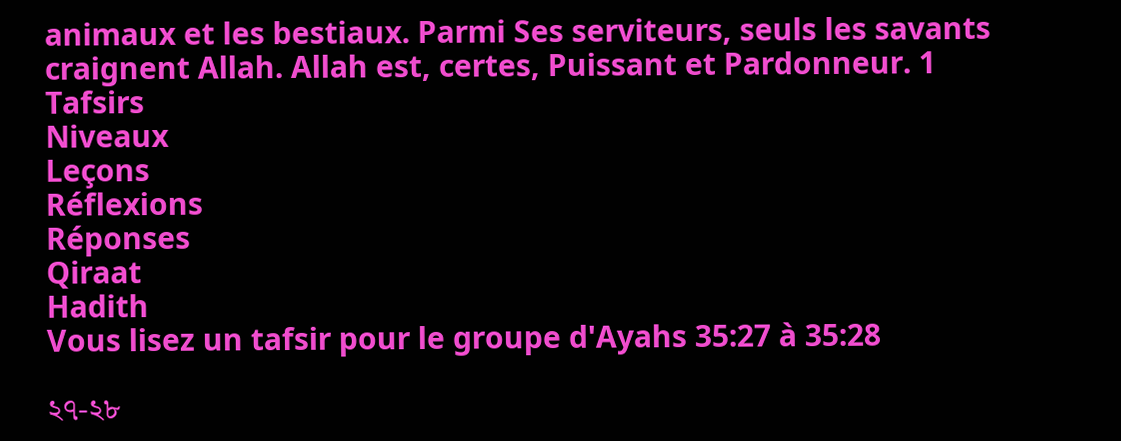animaux et les bestiaux. Parmi Ses serviteurs, seuls les savants craignent Allah. Allah est, certes, Puissant et Pardonneur. 1
Tafsirs
Niveaux
Leçons
Réflexions
Réponses
Qiraat
Hadith
Vous lisez un tafsir pour le groupe d'Ayahs 35:27 à 35:28

২৭-২৮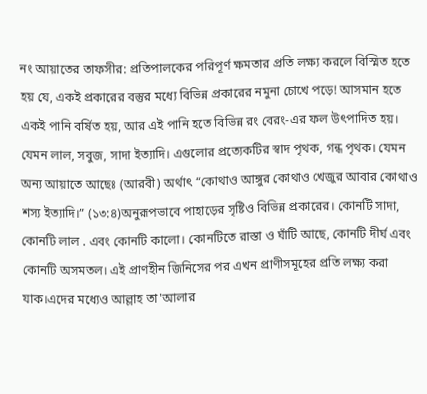নং আয়াতের তাফসীর: প্রতিপালকের পরিপূর্ণ ক্ষমতার প্রতি লক্ষ্য করলে বিস্মিত হতে হয় যে, একই প্রকারের বস্তুর মধ্যে বিভিন্ন প্রকারের নমুনা চোখে পড়ে! আসমান হতে একই পানি বর্ষিত হয়, আর এই পানি হতে বিভিন্ন রং বেরং-এর ফল উৎপাদিত হয়। যেমন লাল, সবুজ, সাদা ইত্যাদি। এগুলোর প্রত্যেকটির স্বাদ পৃথক, গন্ধ পৃথক। যেমন অন্য আয়াতে আছেঃ (আরবী) অর্থাৎ “কোথাও আঙ্গুর কোথাও খেজুর আবার কোথাও শস্য ইত্যাদি।” (১৩:৪)অনুরূপভাবে পাহাড়ের সৃষ্টিও বিভিন্ন প্রকারের। কোনটি সাদা, কোনটি লাল . এবং কোনটি কালো। কোনটিতে রাস্তা ও ঘাঁটি আছে, কোনটি দীর্ঘ এবং কোনটি অসমতল। এই প্রাণহীন জিনিসের পর এখন প্রাণীসমূহের প্রতি লক্ষ্য করা যাক।এদের মধ্যেও আল্লাহ তা'আলার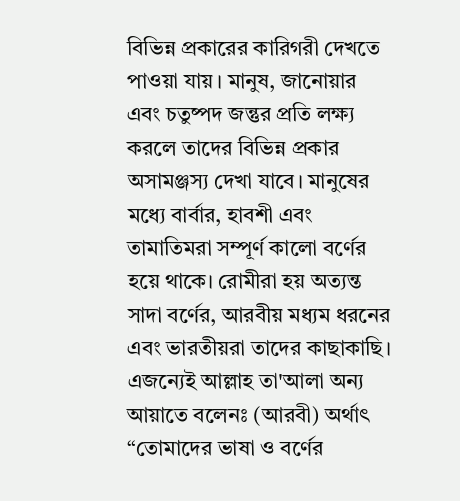বিভিন্ন প্রকারের কারিগরী দেখতে পাওয়া যায়। মানুষ, জানোয়ার এবং চতুষ্পদ জন্তুর প্রতি লক্ষ্য করলে তাদের বিভিন্ন প্রকার অসামঞ্জস্য দেখা যাবে। মানুষের মধ্যে বার্বার, হাবশী এবং তামাতিমরা সম্পূর্ণ কালো বর্ণের হয়ে থাকে। রোমীরা হয় অত্যন্ত সাদা বর্ণের, আরবীয় মধ্যম ধরনের এবং ভারতীয়রা তাদের কাছাকাছি। এজন্যেই আল্লাহ তা'আলা অন্য আয়াতে বলেনঃ (আরবী) অর্থাৎ “তোমাদের ভাষা ও বর্ণের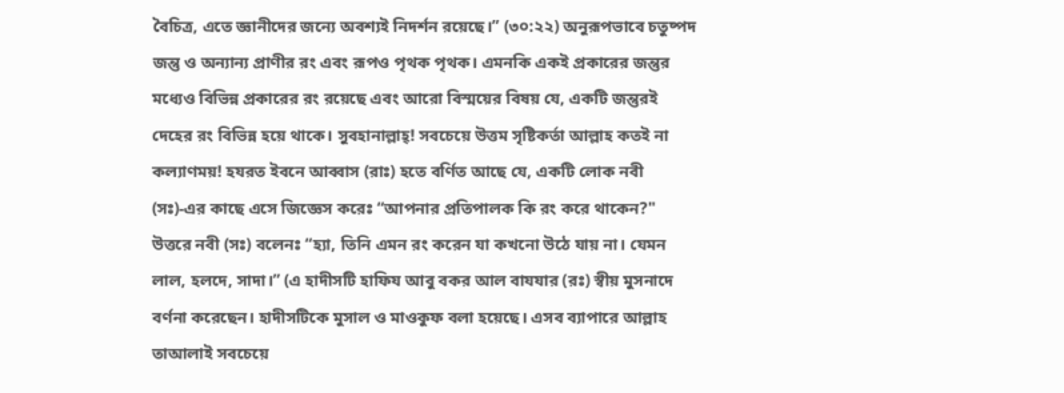বৈচিত্র, এতে জ্ঞানীদের জন্যে অবশ্যই নিদর্শন রয়েছে।” (৩০:২২) অনুরূপভাবে চতুষ্পদ জন্তু ও অন্যান্য প্রাণীর রং এবং রূপও পৃথক পৃথক। এমনকি একই প্রকারের জন্তুর মধ্যেও বিভিন্ন প্রকারের রং রয়েছে এবং আরো বিস্ময়ের বিষয় যে, একটি জন্তুরই দেহের রং বিভিন্ন হয়ে থাকে। সুবহানাল্লাহ্! সবচেয়ে উত্তম সৃষ্টিকর্তা আল্লাহ কতই না কল্যাণময়! হযরত ইবনে আব্বাস (রাঃ) হতে বর্ণিত আছে যে, একটি লোক নবী (সঃ)-এর কাছে এসে জিজ্ঞেস করেঃ “আপনার প্রতিপালক কি রং করে থাকেন?" উত্তরে নবী (সঃ) বলেনঃ “হ্যা, তিনি এমন রং করেন যা কখনো উঠে যায় না। যেমন লাল, হলদে, সাদা।” (এ হাদীসটি হাফিয আবু বকর আল বাযযার (রঃ) স্বীয় মুসনাদে বর্ণনা করেছেন। হাদীসটিকে মুসাল ও মাওকুফ বলা হয়েছে। এসব ব্যাপারে আল্লাহ তাআলাই সবচেয়ে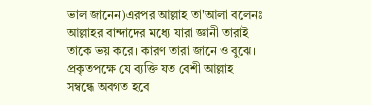ভাল জানেন)এরপর আল্লাহ তা'আলা বলেনঃ আল্লাহর বান্দাদের মধ্যে যারা জ্ঞানী তারাই তাকে ভয় করে। কারণ তারা জানে ও বুঝে। প্রকৃতপক্ষে যে ব্যক্তি যত বেশী আল্লাহ সম্বন্ধে অবগত হবে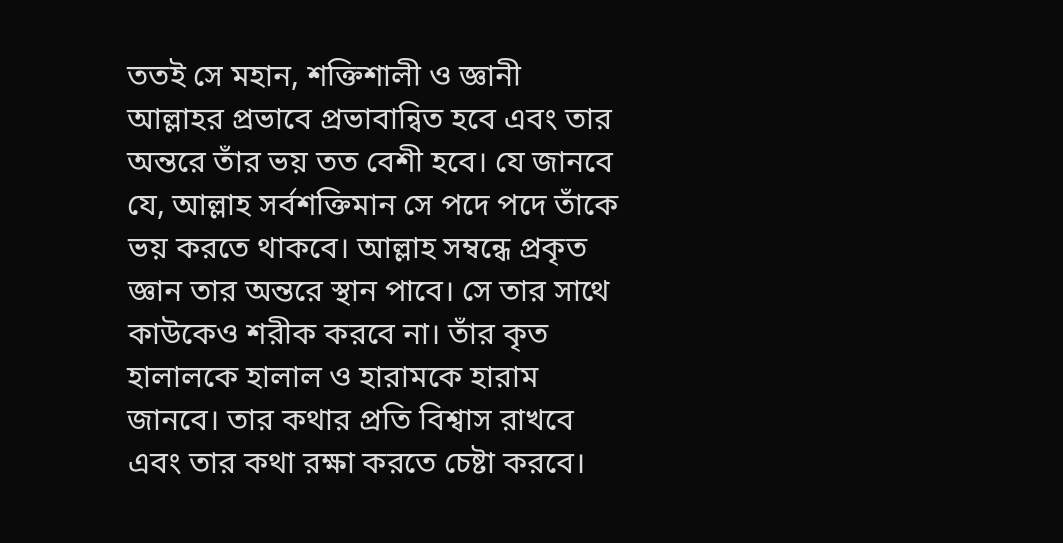ততই সে মহান, শক্তিশালী ও জ্ঞানী আল্লাহর প্রভাবে প্রভাবান্বিত হবে এবং তার অন্তরে তাঁর ভয় তত বেশী হবে। যে জানবে যে, আল্লাহ সর্বশক্তিমান সে পদে পদে তাঁকে ভয় করতে থাকবে। আল্লাহ সম্বন্ধে প্রকৃত জ্ঞান তার অন্তরে স্থান পাবে। সে তার সাথে কাউকেও শরীক করবে না। তাঁর কৃত হালালকে হালাল ও হারামকে হারাম জানবে। তার কথার প্রতি বিশ্বাস রাখবে এবং তার কথা রক্ষা করতে চেষ্টা করবে।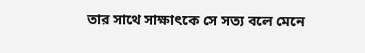তার সাথে সাক্ষাৎকে সে সত্য বলে মেনে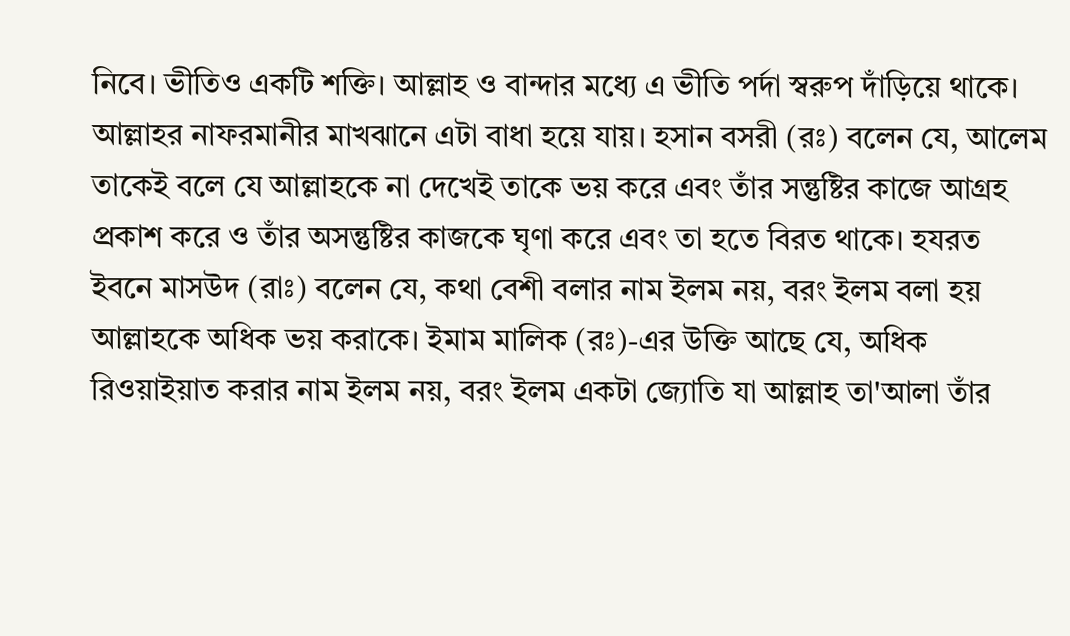নিবে। ভীতিও একটি শক্তি। আল্লাহ ও বান্দার মধ্যে এ ভীতি পর্দা স্বরুপ দাঁড়িয়ে থাকে। আল্লাহর নাফরমানীর মাখঝানে এটা বাধা হয়ে যায়। হসান বসরী (রঃ) বলেন যে, আলেম তাকেই বলে যে আল্লাহকে না দেখেই তাকে ভয় করে এবং তাঁর সন্তুষ্টির কাজে আগ্রহ প্রকাশ করে ও তাঁর অসন্তুষ্টির কাজকে ঘৃণা করে এবং তা হতে বিরত থাকে। হযরত ইবনে মাসউদ (রাঃ) বলেন যে, কথা বেশী বলার নাম ইলম নয়, বরং ইলম বলা হয় আল্লাহকে অধিক ভয় করাকে। ইমাম মালিক (রঃ)-এর উক্তি আছে যে, অধিক রিওয়াইয়াত করার নাম ইলম নয়, বরং ইলম একটা জ্যোতি যা আল্লাহ তা'আলা তাঁর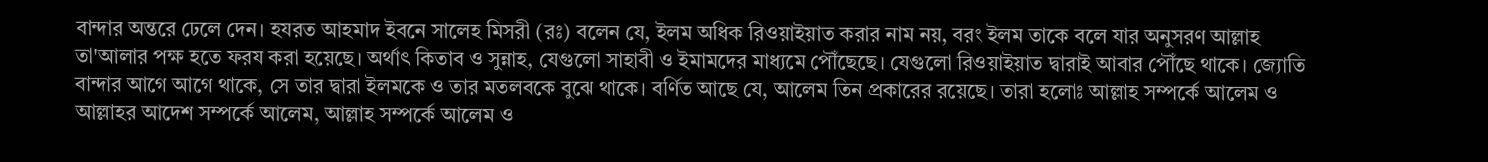বান্দার অন্তরে ঢেলে দেন। হযরত আহমাদ ইবনে সালেহ মিসরী (রঃ) বলেন যে, ইলম অধিক রিওয়াইয়াত করার নাম নয়, বরং ইলম তাকে বলে যার অনুসরণ আল্লাহ তা'আলার পক্ষ হতে ফরয করা হয়েছে। অর্থাৎ কিতাব ও সুন্নাহ, যেগুলো সাহাবী ও ইমামদের মাধ্যমে পৌঁছেছে। যেগুলো রিওয়াইয়াত দ্বারাই আবার পৌঁছে থাকে। জ্যোতি বান্দার আগে আগে থাকে, সে তার দ্বারা ইলমকে ও তার মতলবকে বুঝে থাকে। বর্ণিত আছে যে, আলেম তিন প্রকারের রয়েছে। তারা হলোঃ আল্লাহ সম্পর্কে আলেম ও আল্লাহর আদেশ সম্পর্কে আলেম, আল্লাহ সম্পর্কে আলেম ও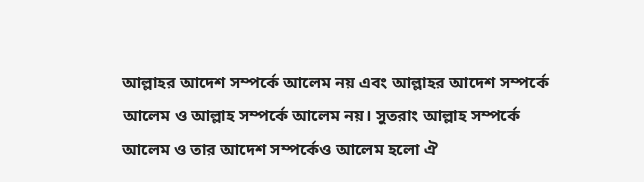আল্লাহর আদেশ সম্পর্কে আলেম নয় এবং আল্লাহর আদেশ সম্পর্কে আলেম ও আল্লাহ সম্পর্কে আলেম নয়। সুতরাং আল্লাহ সম্পর্কে আলেম ও তার আদেশ সম্পর্কেও আলেম হলো ঐ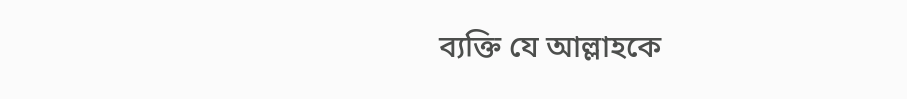ব্যক্তি যে আল্লাহকে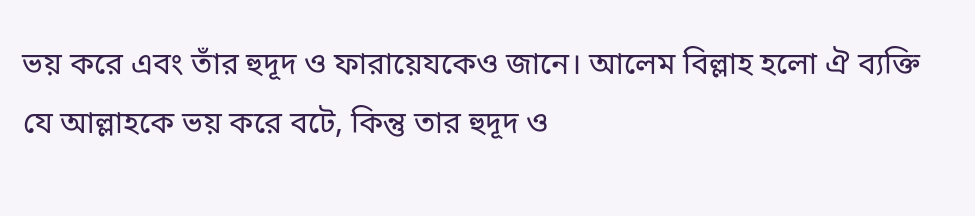ভয় করে এবং তাঁর হুদূদ ও ফারায়েযকেও জানে। আলেম বিল্লাহ হলো ঐ ব্যক্তি যে আল্লাহকে ভয় করে বটে, কিন্তু তার হুদূদ ও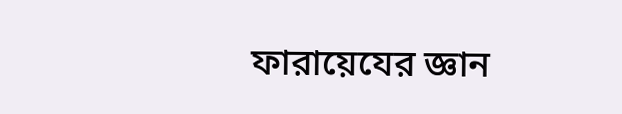ফারায়েযের জ্ঞান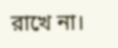রাখে না।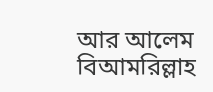আর আলেম বিআমরিল্লাহ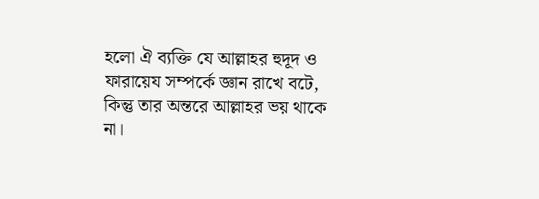হলো ঐ ব্যক্তি যে আল্লাহর হুদূদ ও ফারায়েয সম্পর্কে জ্ঞান রাখে বটে, কিন্তু তার অন্তরে আল্লাহর ভয় থাকে না।